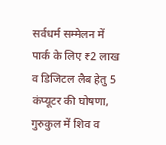सर्वधर्म सम्मेलन में पार्क के लिए ₹2 लाख व डिजिटल लैब हेतु 5 कंप्यूटर की घोषणा, गुरुकुल में शिव व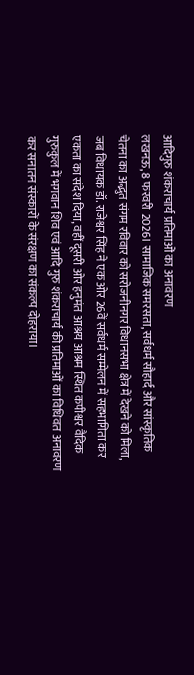आदिगुरु शंकराचार्य प्रतिमाओं का अनावरण
लखनऊ, 8 फरवरी 2026। सामाजिक समरसता, सर्वधर्म सौहार्द और सांस्कृतिक चेतना का अद्भुत संगम रविवार को सरोजनीनगर विधानसभा क्षेत्र में देखने को मिला, जब विधायक डॉ. राजेश्वर सिंह ने एक ओर 26वें सर्वधर्म सम्मेलन में सहभागिता कर एकता का संदेश दिया, वहीं दूसरी ओर हनुमंत आश्रय आश्रम स्थित कपीश्वर वैदिक गुरुकुल में भगवान शिव एवं आदि गुरु शंकराचार्य की प्रतिमाओं का विधिवत अनावरण कर सनातन संस्कारों के संरक्षण का संकल्प दोहराया।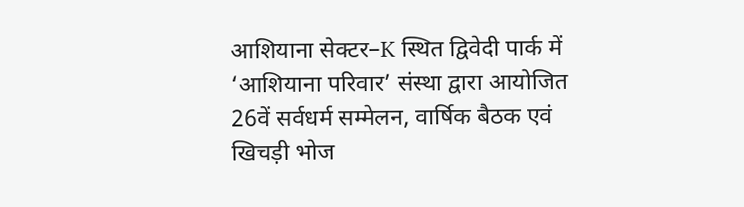आशियाना सेक्टर–K स्थित द्विवेदी पार्क में ‘आशियाना परिवार’ संस्था द्वारा आयोजित 26वें सर्वधर्म सम्मेलन, वार्षिक बैठक एवं खिचड़ी भोज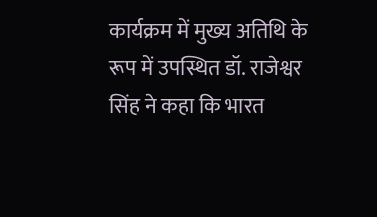कार्यक्रम में मुख्य अतिथि के रूप में उपस्थित डॉ. राजेश्वर सिंह ने कहा कि भारत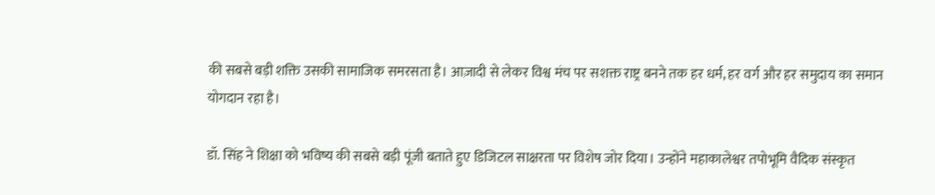की सबसे बड़ी शक्ति उसकी सामाजिक समरसता है। आज़ादी से लेकर विश्व मंच पर सशक्त राष्ट्र बनने तक हर धर्म, हर वर्ग और हर समुदाय का समान योगदान रहा है।

डॉ. सिंह ने शिक्षा को भविष्य की सबसे बड़ी पूंजी बताते हुए डिजिटल साक्षरता पर विशेष जोर दिया। उन्होंने महाकालेश्वर तपोभूमि वैदिक संस्कृत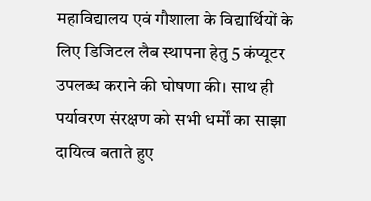महाविद्यालय एवं गौशाला के विद्यार्थियों के लिए डिजिटल लैब स्थापना हेतु 5 कंप्यूटर उपलब्ध कराने की घोषणा की। साथ ही पर्यावरण संरक्षण को सभी धर्मों का साझा दायित्व बताते हुए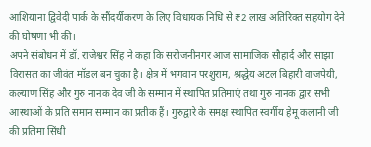आशियाना द्विवेदी पार्क के सौंदर्यीकरण के लिए विधायक निधि से ₹2 लाख अतिरिक्त सहयोग देने की घोषणा भी की।
अपने संबोधन में डॉ. राजेश्वर सिंह ने कहा कि सरोजनीनगर आज सामाजिक सौहार्द और साझा विरासत का जीवंत मॉडल बन चुका है। क्षेत्र में भगवान परशुराम, श्रद्धेय अटल बिहारी वाजपेयी, कल्याण सिंह और गुरु नानक देव जी के सम्मान में स्थापित प्रतिमाएं तथा गुरु नानक द्वार सभी आस्थाओं के प्रति समान सम्मान का प्रतीक हैं। गुरुद्वारे के समक्ष स्थापित स्वर्गीय हेमू कलानी जी की प्रतिमा सिंधी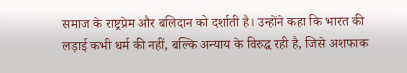समाज के राष्ट्रप्रेम और बलिदान को दर्शाती है। उन्होंने कहा कि भारत की लड़ाई कभी धर्म की नहीं, बल्कि अन्याय के विरुद्ध रही है, जिसे अशफाक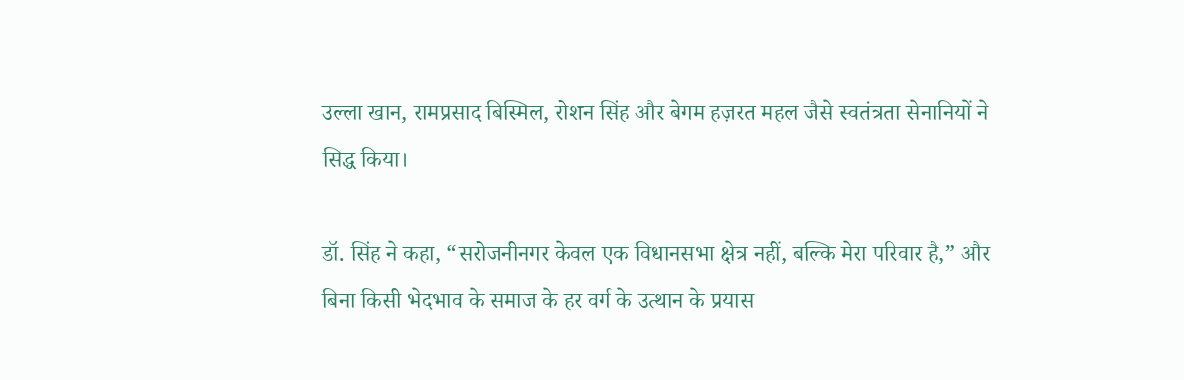उल्ला खान, रामप्रसाद बिस्मिल, रोशन सिंह और बेगम हज़रत महल जैसे स्वतंत्रता सेनानियों ने सिद्ध किया।

डॉ. सिंह ने कहा, “सरोजनीनगर केवल एक विधानसभा क्षेत्र नहीं, बल्कि मेरा परिवार है,” और बिना किसी भेदभाव के समाज के हर वर्ग के उत्थान के प्रयास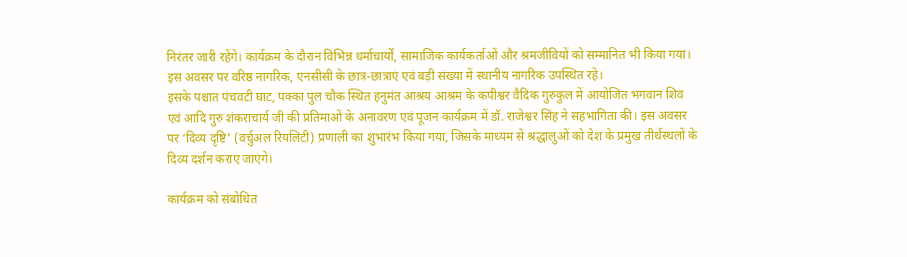निरंतर जारी रहेंगे। कार्यक्रम के दौरान विभिन्न धर्माचार्यों, सामाजिक कार्यकर्ताओं और श्रमजीवियों को सम्मानित भी किया गया। इस अवसर पर वरिष्ठ नागरिक, एनसीसी के छात्र-छात्राएं एवं बड़ी संख्या में स्थानीय नागरिक उपस्थित रहे।
इसके पश्चात पंचवटी घाट, पक्का पुल चौक स्थित हनुमंत आश्रय आश्रम के कपीश्वर वैदिक गुरुकुल में आयोजित भगवान शिव एवं आदि गुरु शंकराचार्य जी की प्रतिमाओं के अनावरण एवं पूजन कार्यक्रम में डॉ. राजेश्वर सिंह ने सहभागिता की। इस अवसर पर ‘दिव्य दृष्टि’ (वर्चुअल रियलिटी) प्रणाली का शुभारंभ किया गया, जिसके माध्यम से श्रद्धालुओं को देश के प्रमुख तीर्थस्थलों के दिव्य दर्शन कराए जाएंगे।

कार्यक्रम को संबोधित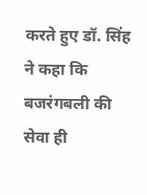करते हुए डॉ. सिंह ने कहा कि बजरंगबली की सेवा ही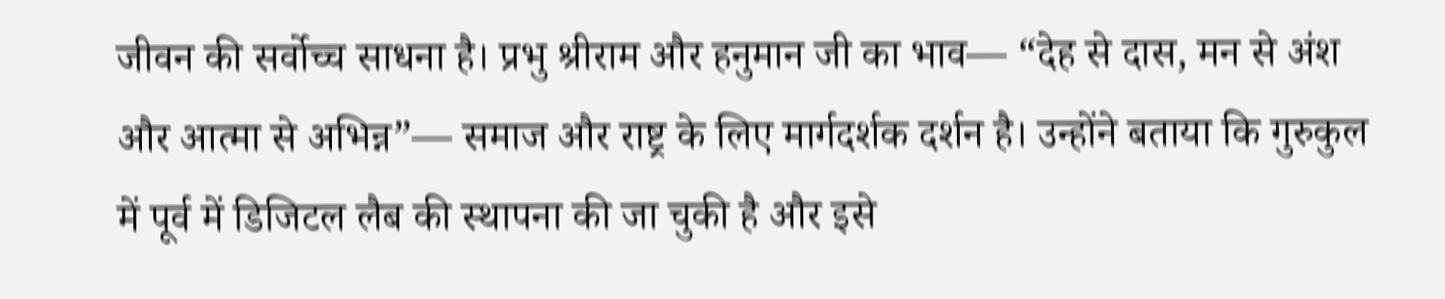जीवन की सर्वोच्च साधना है। प्रभु श्रीराम और हनुमान जी का भाव— “देह से दास, मन से अंश और आत्मा से अभिन्न”— समाज और राष्ट्र के लिए मार्गदर्शक दर्शन है। उन्होंने बताया कि गुरुकुल में पूर्व में डिजिटल लैब की स्थापना की जा चुकी है और इसे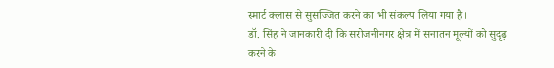स्मार्ट क्लास से सुसज्जित करने का भी संकल्प लिया गया है।
डॉ. सिंह ने जानकारी दी कि सरोजनीनगर क्षेत्र में सनातन मूल्यों को सुदृढ़ करने के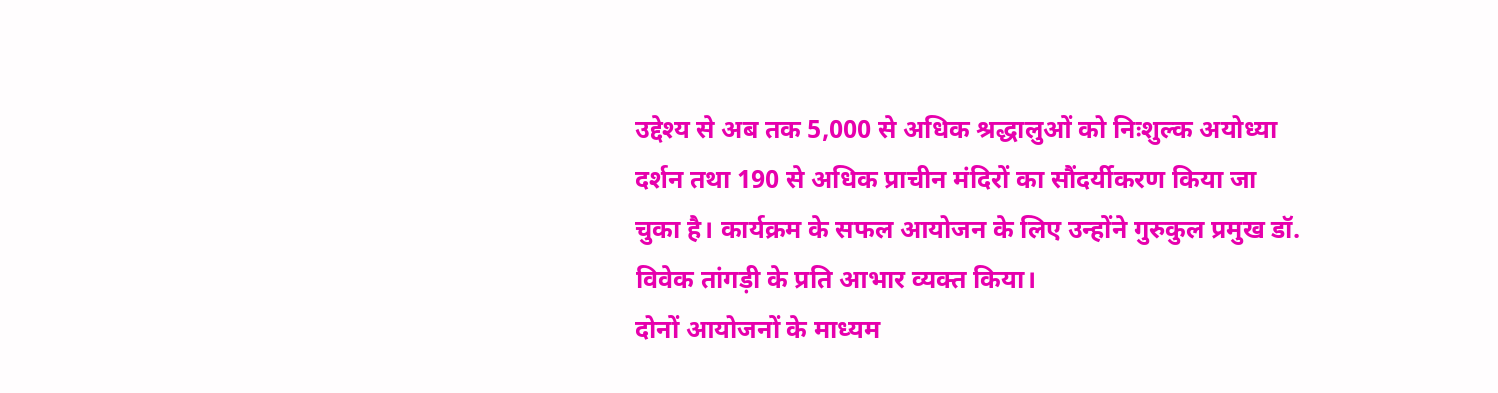उद्देश्य से अब तक 5,000 से अधिक श्रद्धालुओं को निःशुल्क अयोध्या दर्शन तथा 190 से अधिक प्राचीन मंदिरों का सौंदर्यीकरण किया जा चुका है। कार्यक्रम के सफल आयोजन के लिए उन्होंने गुरुकुल प्रमुख डॉ. विवेक तांगड़ी के प्रति आभार व्यक्त किया।
दोनों आयोजनों के माध्यम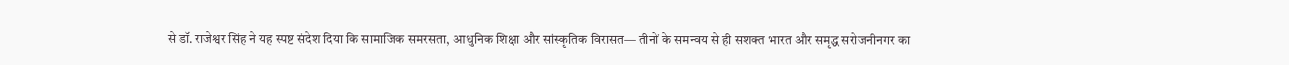से डॉ. राजेश्वर सिंह ने यह स्पष्ट संदेश दिया कि सामाजिक समरसता, आधुनिक शिक्षा और सांस्कृतिक विरासत— तीनों के समन्वय से ही सशक्त भारत और समृद्ध सरोजनीनगर का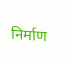निर्माण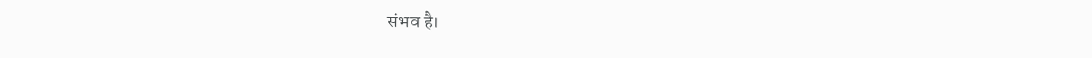संभव है।